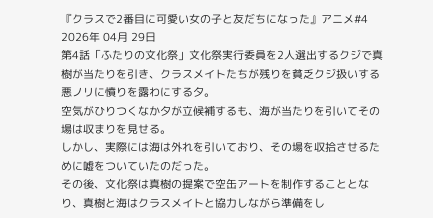『クラスで2番目に可愛い女の子と友だちになった』アニメ#4
2026年 04月 29日
第4話「ふたりの文化祭」文化祭実行委員を2人選出するクジで真樹が当たりを引き、クラスメイトたちが残りを貧乏クジ扱いする悪ノリに憤りを露わにする夕。
空気がひりつくなか夕が立候補するも、海が当たりを引いてその場は収まりを見せる。
しかし、実際には海は外れを引いており、その場を収拾させるために嘘をついていたのだった。
その後、文化祭は真樹の提案で空缶アートを制作することとなり、真樹と海はクラスメイトと協力しながら準備をし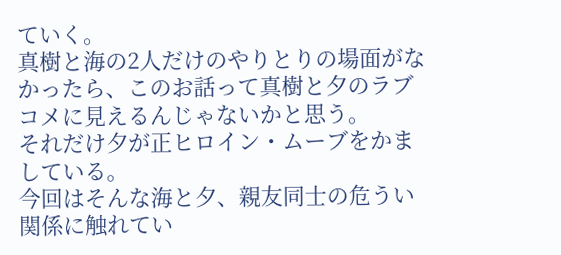ていく。
真樹と海の2人だけのやりとりの場面がなかったら、このお話って真樹と夕のラブコメに見えるんじゃないかと思う。
それだけ夕が正ヒロイン・ムーブをかましている。
今回はそんな海と夕、親友同士の危うい関係に触れてい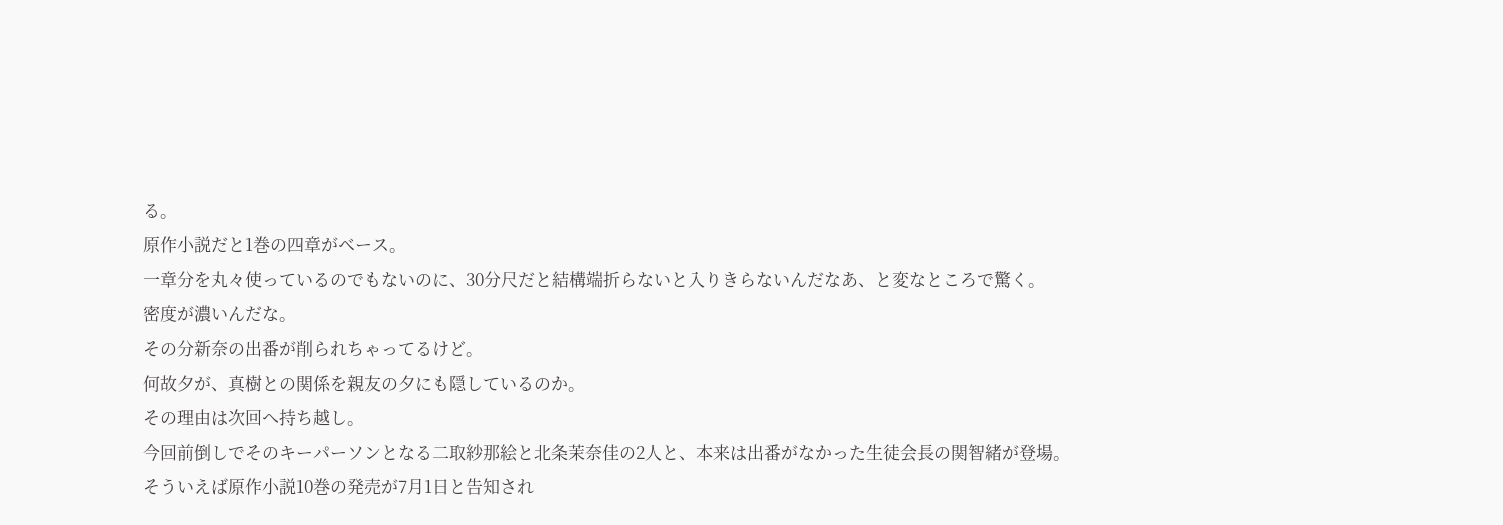る。
原作小説だと1巻の四章がベース。
一章分を丸々使っているのでもないのに、30分尺だと結構端折らないと入りきらないんだなあ、と変なところで驚く。
密度が濃いんだな。
その分新奈の出番が削られちゃってるけど。
何故夕が、真樹との関係を親友の夕にも隠しているのか。
その理由は次回へ持ち越し。
今回前倒しでそのキーパーソンとなる二取紗那絵と北条茉奈佳の2人と、本来は出番がなかった生徒会長の関智緒が登場。
そういえば原作小説10巻の発売が7月1日と告知され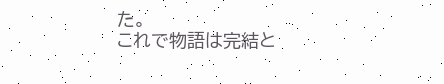た。
これで物語は完結と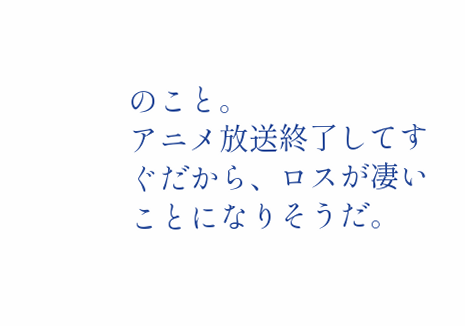のこと。
アニメ放送終了してすぐだから、ロスが凄いことになりそうだ。